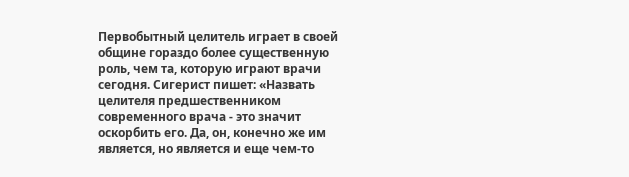Первобытный целитель играет в своей общине гораздо более существенную роль, чем та, которую играют врачи сегодня. Сигерист пишет: «Назвать целителя предшественником современного врача - это значит оскорбить его. Да, он, конечно же им является, но является и еще чем-то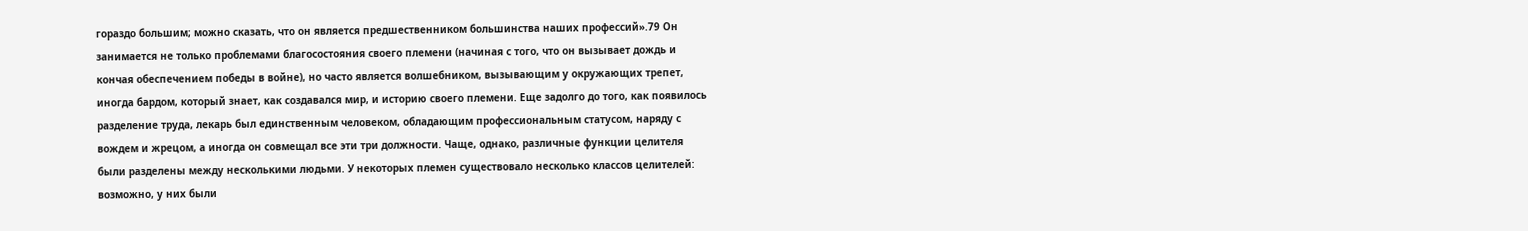гораздо большим; можно сказать, что он является предшественником большинства наших профессий».79 Он занимается не только проблемами благосостояния своего племени (начиная с того, что он вызывает дождь и кончая обеспечением победы в войне), но часто является волшебником, вызывающим у окружающих трепет, иногда бардом, который знает, как создавался мир, и историю своего племени. Еще задолго до того, как появилось разделение труда, лекарь был единственным человеком, обладающим профессиональным статусом, наряду с вождем и жрецом, а иногда он совмещал все эти три должности. Чаще, однако, различные функции целителя были разделены между несколькими людьми. У некоторых племен существовало несколько классов целителей: возможно, у них были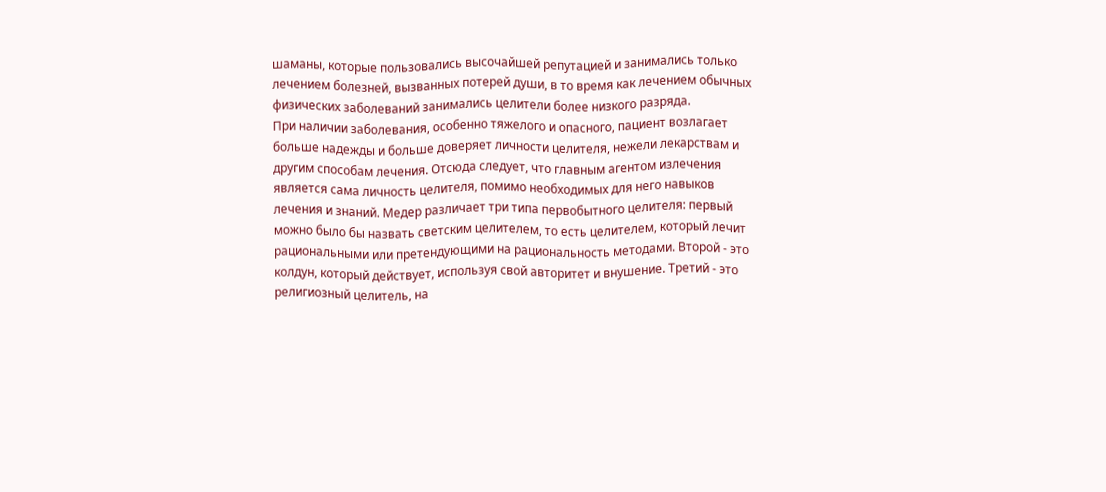шаманы, которые пользовались высочайшей репутацией и занимались только лечением болезней, вызванных потерей души, в то время как лечением обычных физических заболеваний занимались целители более низкого разряда.
При наличии заболевания, особенно тяжелого и опасного, пациент возлагает больше надежды и больше доверяет личности целителя, нежели лекарствам и другим способам лечения. Отсюда следует, что главным агентом излечения является сама личность целителя, помимо необходимых для него навыков лечения и знаний. Медер различает три типа первобытного целителя: первый можно было бы назвать светским целителем, то есть целителем, который лечит рациональными или претендующими на рациональность методами. Второй - это колдун, который действует, используя свой авторитет и внушение. Третий - это религиозный целитель, на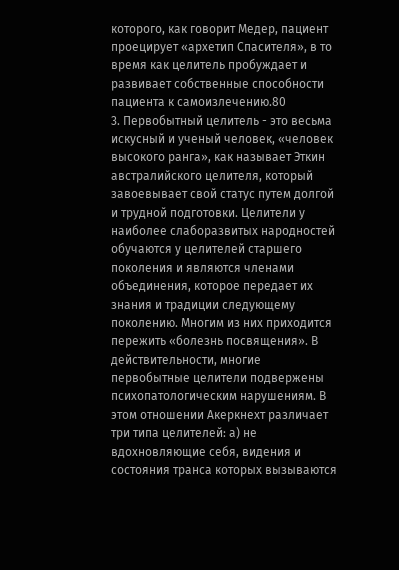которого, как говорит Медер, пациент проецирует «архетип Спасителя», в то время как целитель пробуждает и развивает собственные способности пациента к самоизлечению.80
3. Первобытный целитель - это весьма искусный и ученый человек, «человек высокого ранга», как называет Эткин австралийского целителя, который завоевывает свой статус путем долгой и трудной подготовки. Целители у наиболее слаборазвитых народностей обучаются у целителей старшего поколения и являются членами объединения, которое передает их знания и традиции следующему поколению. Многим из них приходится пережить «болезнь посвящения». В действительности, многие первобытные целители подвержены психопатологическим нарушениям. В этом отношении Акеркнехт различает три типа целителей: а) не вдохновляющие себя, видения и состояния транса которых вызываются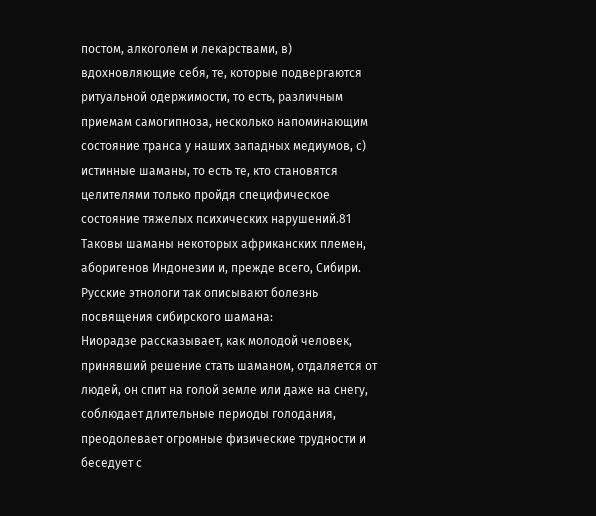постом, алкоголем и лекарствами, в) вдохновляющие себя, те, которые подвергаются ритуальной одержимости, то есть, различным приемам самогипноза, несколько напоминающим состояние транса у наших западных медиумов, с) истинные шаманы, то есть те, кто становятся целителями только пройдя специфическое состояние тяжелых психических нарушений.81 Таковы шаманы некоторых африканских племен, аборигенов Индонезии и, прежде всего, Сибири. Русские этнологи так описывают болезнь посвящения сибирского шамана:
Ниорадзе рассказывает, как молодой человек, принявший решение стать шаманом, отдаляется от людей, он спит на голой земле или даже на снегу, соблюдает длительные периоды голодания, преодолевает огромные физические трудности и беседует с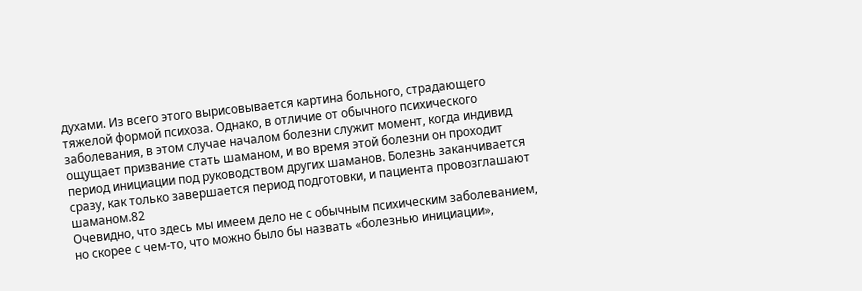духами. Из всего этого вырисовывается картина больного, страдающего тяжелой формой психоза. Однако, в отличие от обычного психического заболевания, в этом случае началом болезни служит момент, когда индивид ощущает призвание стать шаманом, и во время этой болезни он проходит период инициации под руководством других шаманов. Болезнь заканчивается сразу, как только завершается период подготовки, и пациента провозглашают шаманом.82
Очевидно, что здесь мы имеем дело не с обычным психическим заболеванием, но скорее с чем-то, что можно было бы назвать «болезнью инициации»,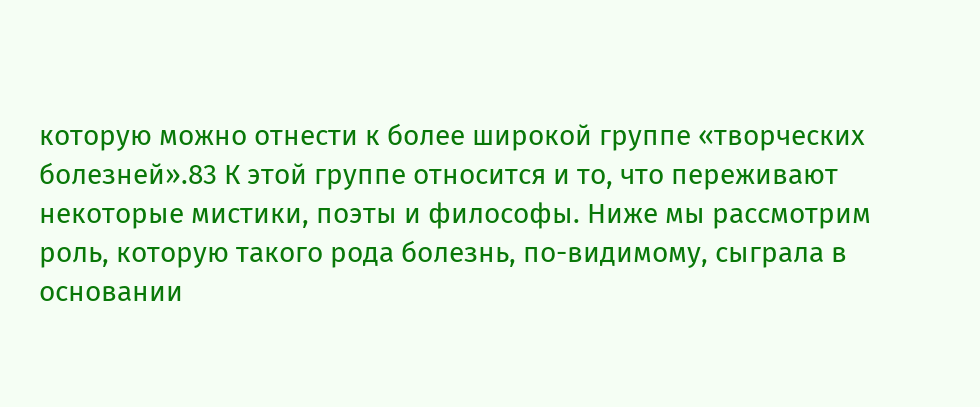которую можно отнести к более широкой группе «творческих болезней».83 К этой группе относится и то, что переживают некоторые мистики, поэты и философы. Ниже мы рассмотрим роль, которую такого рода болезнь, по-видимому, сыграла в основании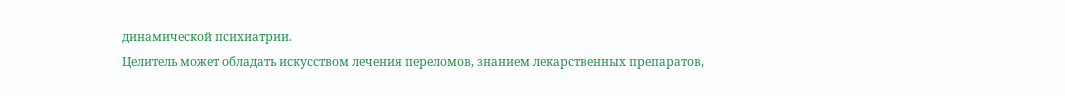динамической психиатрии.
Целитель может обладать искусством лечения переломов, знанием лекарственных препаратов,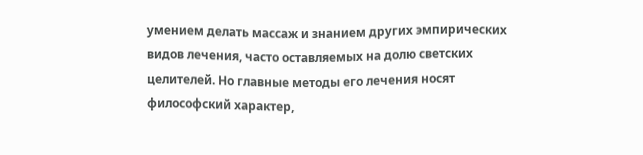умением делать массаж и знанием других эмпирических видов лечения, часто оставляемых на долю светских целителей. Но главные методы его лечения носят философский характер,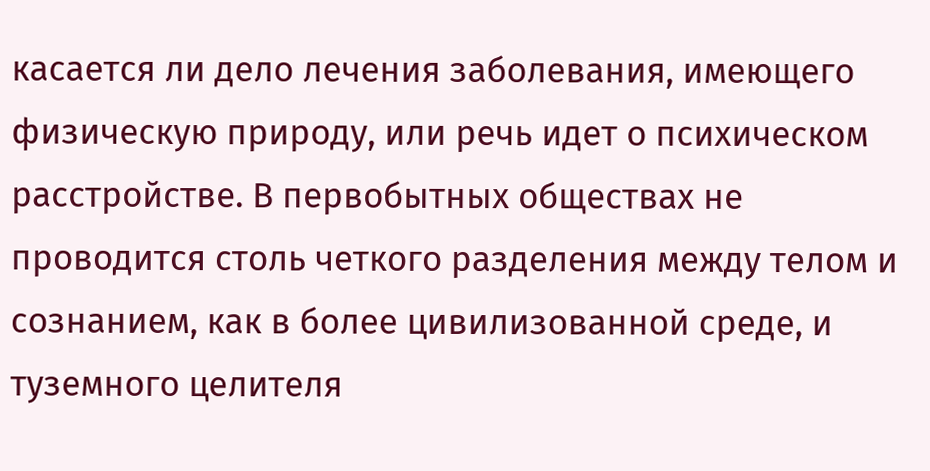касается ли дело лечения заболевания, имеющего физическую природу, или речь идет о психическом расстройстве. В первобытных обществах не проводится столь четкого разделения между телом и сознанием, как в более цивилизованной среде, и туземного целителя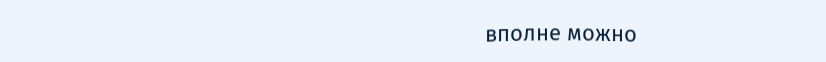вполне можно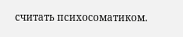считать психосоматиком.